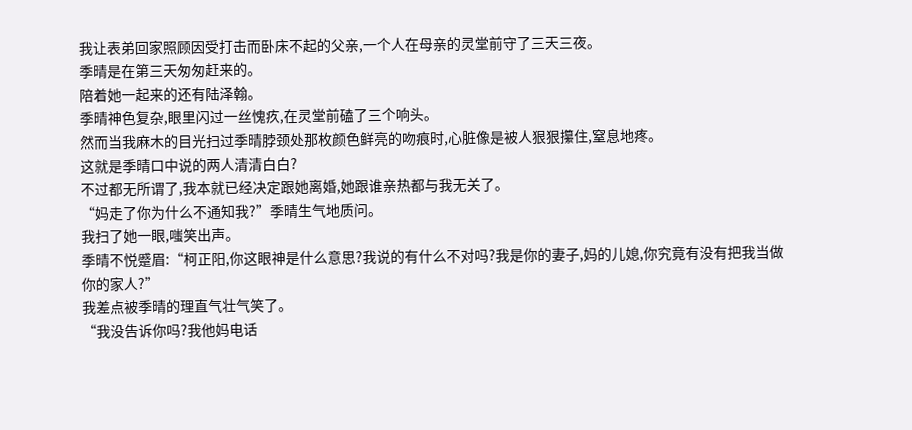我让表弟回家照顾因受打击而卧床不起的父亲,一个人在母亲的灵堂前守了三天三夜。
季晴是在第三天匆匆赶来的。
陪着她一起来的还有陆泽翰。
季晴神色复杂,眼里闪过一丝愧疚,在灵堂前磕了三个响头。
然而当我麻木的目光扫过季晴脖颈处那枚颜色鲜亮的吻痕时,心脏像是被人狠狠攥住,窒息地疼。
这就是季晴口中说的两人清清白白?
不过都无所谓了,我本就已经决定跟她离婚,她跟谁亲热都与我无关了。
“妈走了你为什么不通知我?”季晴生气地质问。
我扫了她一眼,嗤笑出声。
季晴不悦蹙眉:“柯正阳,你这眼神是什么意思?我说的有什么不对吗?我是你的妻子,妈的儿媳,你究竟有没有把我当做你的家人?”
我差点被季晴的理直气壮气笑了。
“我没告诉你吗?我他妈电话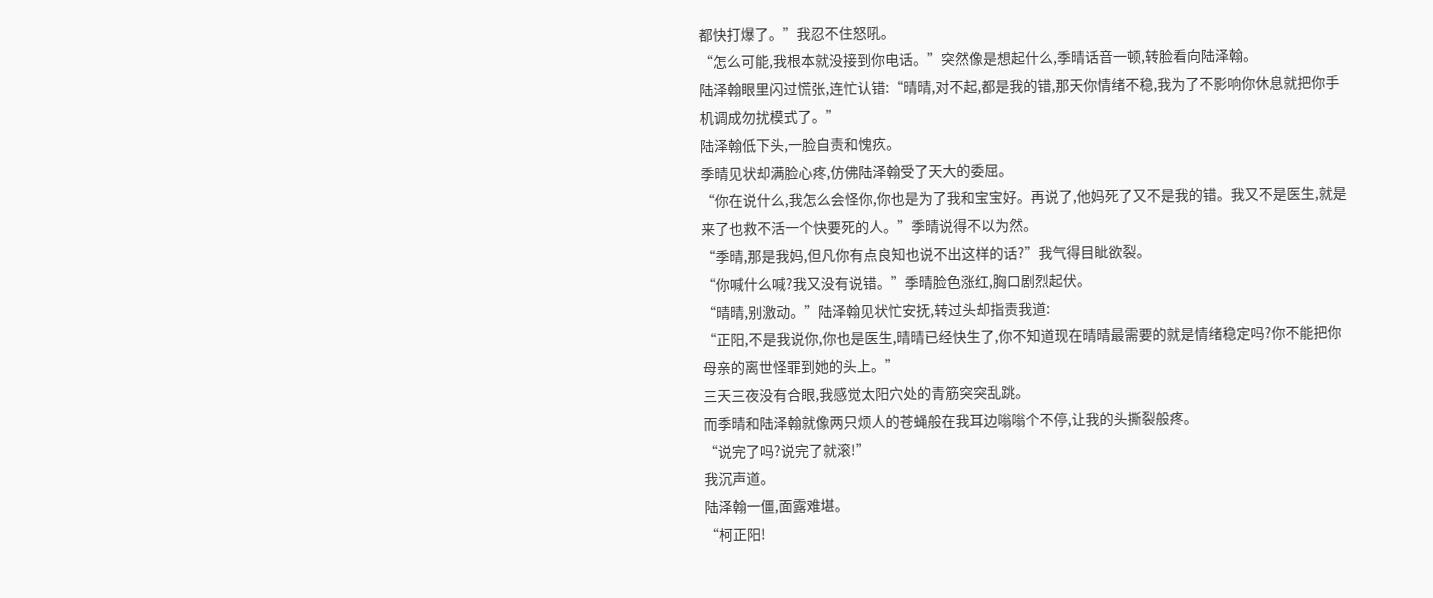都快打爆了。”我忍不住怒吼。
“怎么可能,我根本就没接到你电话。”突然像是想起什么,季晴话音一顿,转脸看向陆泽翰。
陆泽翰眼里闪过慌张,连忙认错:“晴晴,对不起,都是我的错,那天你情绪不稳,我为了不影响你休息就把你手机调成勿扰模式了。”
陆泽翰低下头,一脸自责和愧疚。
季晴见状却满脸心疼,仿佛陆泽翰受了天大的委屈。
“你在说什么,我怎么会怪你,你也是为了我和宝宝好。再说了,他妈死了又不是我的错。我又不是医生,就是来了也救不活一个快要死的人。”季晴说得不以为然。
“季晴,那是我妈,但凡你有点良知也说不出这样的话?”我气得目眦欲裂。
“你喊什么喊?我又没有说错。”季晴脸色涨红,胸口剧烈起伏。
“晴晴,别激动。”陆泽翰见状忙安抚,转过头却指责我道:
“正阳,不是我说你,你也是医生,晴晴已经快生了,你不知道现在晴晴最需要的就是情绪稳定吗?你不能把你母亲的离世怪罪到她的头上。”
三天三夜没有合眼,我感觉太阳穴处的青筋突突乱跳。
而季晴和陆泽翰就像两只烦人的苍蝇般在我耳边嗡嗡个不停,让我的头撕裂般疼。
“说完了吗?说完了就滚!”
我沉声道。
陆泽翰一僵,面露难堪。
“柯正阳!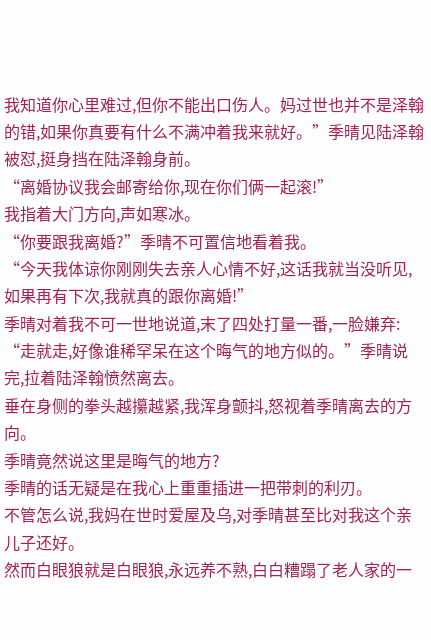我知道你心里难过,但你不能出口伤人。妈过世也并不是泽翰的错,如果你真要有什么不满冲着我来就好。”季晴见陆泽翰被怼,挺身挡在陆泽翰身前。
“离婚协议我会邮寄给你,现在你们俩一起滚!”
我指着大门方向,声如寒冰。
“你要跟我离婚?”季晴不可置信地看着我。
“今天我体谅你刚刚失去亲人心情不好,这话我就当没听见,如果再有下次,我就真的跟你离婚!”
季晴对着我不可一世地说道,末了四处打量一番,一脸嫌弃:
“走就走,好像谁稀罕呆在这个晦气的地方似的。”季晴说完,拉着陆泽翰愤然离去。
垂在身侧的拳头越攥越紧,我浑身颤抖,怒视着季晴离去的方向。
季晴竟然说这里是晦气的地方?
季晴的话无疑是在我心上重重插进一把带刺的利刃。
不管怎么说,我妈在世时爱屋及乌,对季晴甚至比对我这个亲儿子还好。
然而白眼狼就是白眼狼,永远养不熟,白白糟蹋了老人家的一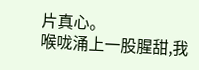片真心。
喉咙涌上一股腥甜,我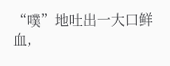“噗”地吐出一大口鲜血,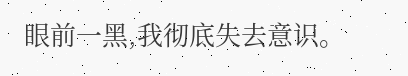眼前一黑,我彻底失去意识。